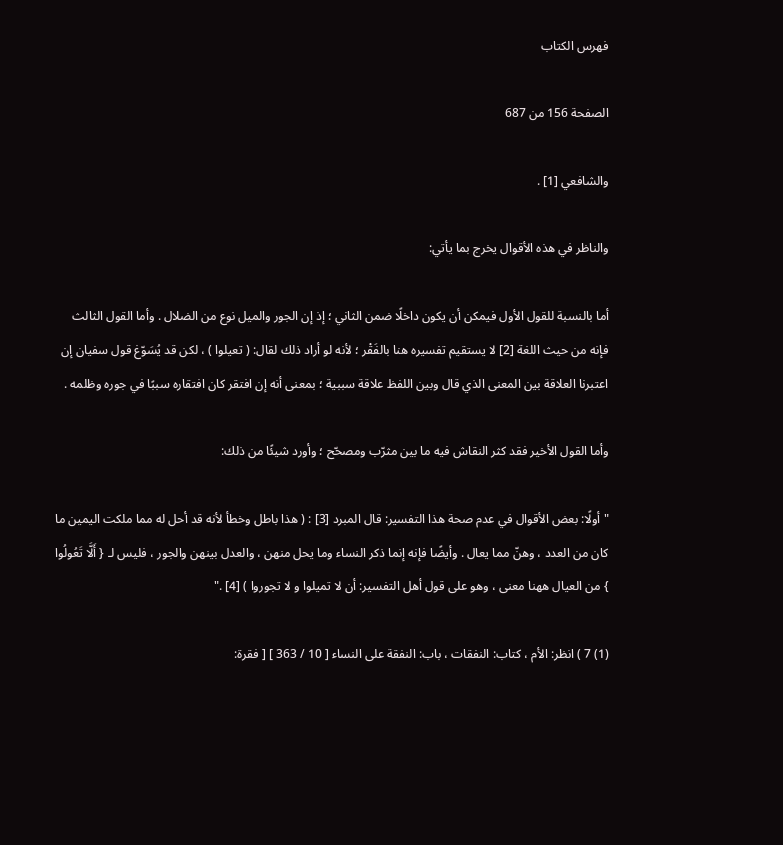فهرس الكتاب

الصفحة 156 من 687

والشافعي [1] .

والناظر في هذه الأقوال يخرج بما يأتي:

أما بالنسبة للقول الأول فيمكن أن يكون داخلًا ضمن الثاني ؛ إذ إن الجور والميل نوع من الضلال . وأما القول الثالث فإنه من حيث اللغة [2] لا يستقيم تفسيره هنا بالفَقْر ؛ لأنه لو أراد ذلك لقال: ( تعيلوا ) ، لكن قد يُسَوّغ قول سفيان إن اعتبرنا العلاقة بين المعنى الذي قال وبين اللفظ علاقة سببية ؛ بمعنى أنه إن افتقر كان افتقاره سببًا في جوره وظلمه .

وأما القول الأخير فقد كثر النقاش فيه ما بين مثرّب ومصحّح ؛ وأورد شيئًا من ذلك:

"أولًا: بعض الأقوال في عدم صحة هذا التفسير: قال المبرد [3] : ( هذا باطل وخطأ لأنه قد أحل له مما ملكت اليمين ما كان من العدد ، وهنّ مما يعال . وأيضًا فإنه إنما ذكر النساء وما يحل منهن ، والعدل بينهن والجور ، فليس لـ { أَلَّا تَعُولُوا } من العيال ههنا معنى ، وهو على قول أهل التفسير: أن لا تميلوا و لا تجوروا ) [4] ."

(1) 7 ) انظر: الأم ، كتاب: النفقات ، باب: النفقة على النساء [ 10 / 363 ] [ فقرة: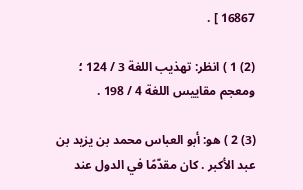16867 ] .

(2) 1 ) انظر: تهذيب اللغة 3 / 124 ؛ ومعجم مقاييس اللغة 4 / 198 .

(3) 2 ) هو: أبو العباس محمد بن يزيد بن عبد الأكبر . كان مقدّمًا في الدول عند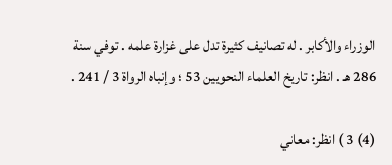الوزراء والأكابر . له تصانيف كثيرة تدل على غزارة علمه . توفي سنة 286 هـ . انظر: تاريخ العلماء النحويين 53 ؛ وإنباه الرواة 3 / 241 .

(4) 3 ) انظر: معاني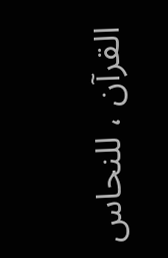القرآن ، للنحاس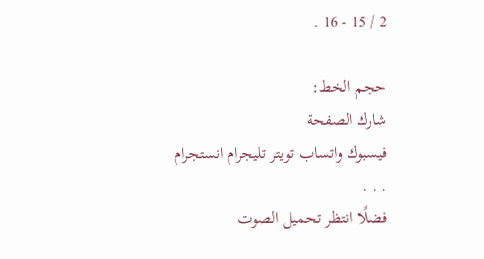2 / 15 - 16 .

حجم الخط:
شارك الصفحة
فيسبوك واتساب تويتر تليجرام انستجرام
. . .
فضلًا انتظر تحميل الصوت